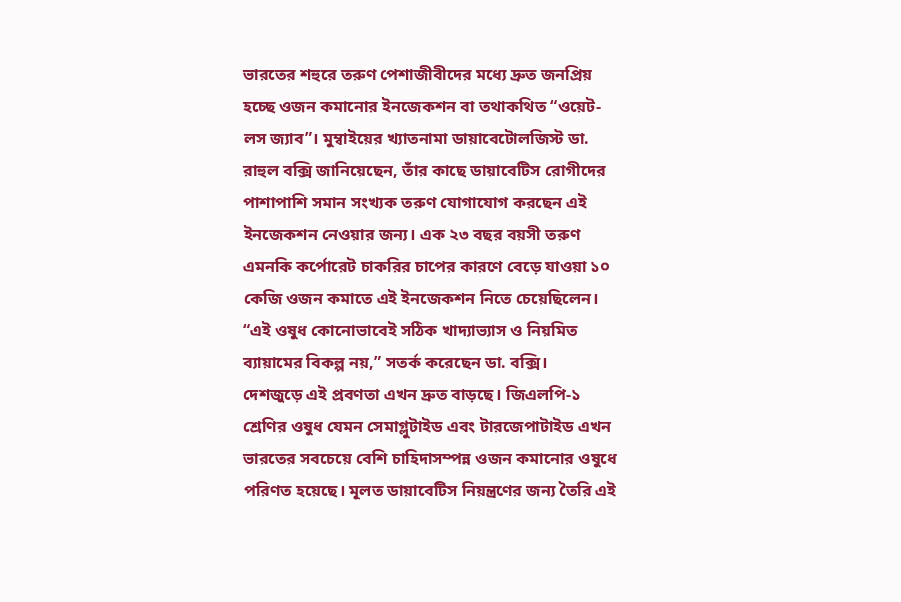ভারতের শহুরে তরুণ পেশাজীবীদের মধ্যে দ্রুত জনপ্রিয় হচ্ছে ওজন কমানোর ইনজেকশন বা তথাকথিত “ওয়েট-লস জ্যাব”। মুম্বাইয়ের খ্যাতনামা ডায়াবেটোলজিস্ট ডা. রাহুল বক্সি জানিয়েছেন, তাঁর কাছে ডায়াবেটিস রোগীদের পাশাপাশি সমান সংখ্যক তরুণ যোগাযোগ করছেন এই ইনজেকশন নেওয়ার জন্য। এক ২৩ বছর বয়সী তরুণ এমনকি কর্পোরেট চাকরির চাপের কারণে বেড়ে যাওয়া ১০ কেজি ওজন কমাতে এই ইনজেকশন নিতে চেয়েছিলেন। “এই ওষুধ কোনোভাবেই সঠিক খাদ্যাভ্যাস ও নিয়মিত ব্যায়ামের বিকল্প নয়,” সতর্ক করেছেন ডা. বক্সি।
দেশজুড়ে এই প্রবণতা এখন দ্রুত বাড়ছে। জিএলপি-১ শ্রেণির ওষুধ যেমন সেমাগ্লুটাইড এবং টারজেপাটাইড এখন ভারতের সবচেয়ে বেশি চাহিদাসম্পন্ন ওজন কমানোর ওষুধে পরিণত হয়েছে। মূলত ডায়াবেটিস নিয়ন্ত্রণের জন্য তৈরি এই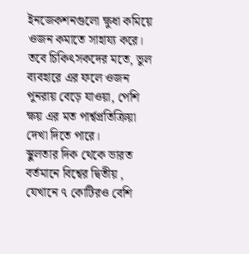ইনজেকশনগুলো ক্ষুধা কমিয়ে ওজন কমাতে সাহায্য করে। তবে চিকিৎসকদের মতে, ভুল ব্যবহারে এর ফলে ওজন পুনরায় বেড়ে যাওয়া, পেশি ক্ষয় এর মত পার্শ্বপ্রতিক্রিয়া দেখা দিতে পারে।
স্থুলতার দিক থেকে ভারত বর্তমানে বিশ্বের দ্বিতীয় , যেখানে ৭ কোটিরও বেশি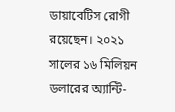ডায়াবেটিস রোগী রয়েছেন। ২০২১ সালের ১৬ মিলিয়ন ডলারের অ্যান্টি-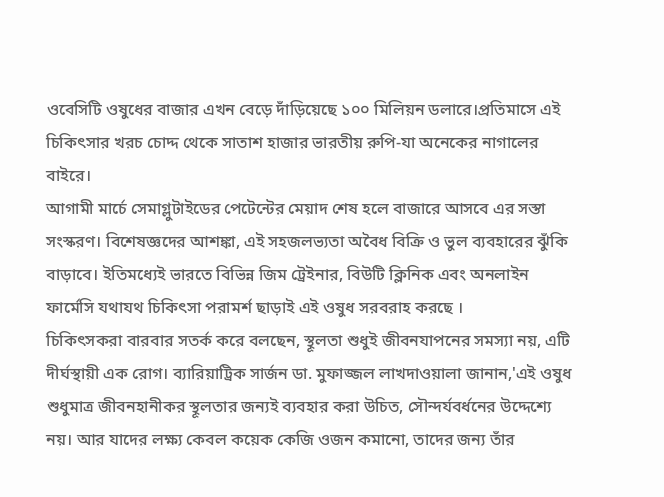ওবেসিটি ওষুধের বাজার এখন বেড়ে দাঁড়িয়েছে ১০০ মিলিয়ন ডলারে।প্রতিমাসে এই চিকিৎসার খরচ চোদ্দ থেকে সাতাশ হাজার ভারতীয় রুপি-যা অনেকের নাগালের বাইরে।
আগামী মার্চে সেমাগ্লুটাইডের পেটেন্টের মেয়াদ শেষ হলে বাজারে আসবে এর সস্তা সংস্করণ। বিশেষজ্ঞদের আশঙ্কা, এই সহজলভ্যতা অবৈধ বিক্রি ও ভুল ব্যবহারের ঝুঁকি বাড়াবে। ইতিমধ্যেই ভারতে বিভিন্ন জিম ট্রেইনার, বিউটি ক্লিনিক এবং অনলাইন ফার্মেসি যথাযথ চিকিৎসা পরামর্শ ছাড়াই এই ওষুধ সরবরাহ করছে ।
চিকিৎসকরা বারবার সতর্ক করে বলছেন, স্থূলতা শুধুই জীবনযাপনের সমস্যা নয়, এটি দীর্ঘস্থায়ী এক রোগ। ব্যারিয়াট্রিক সার্জন ডা. মুফাজ্জল লাখদাওয়ালা জানান,'এই ওষুধ শুধুমাত্র জীবনহানীকর স্থূলতার জন্যই ব্যবহার করা উচিত, সৌন্দর্যবর্ধনের উদ্দেশ্যে নয়। আর যাদের লক্ষ্য কেবল কয়েক কেজি ওজন কমানো, তাদের জন্য তাঁর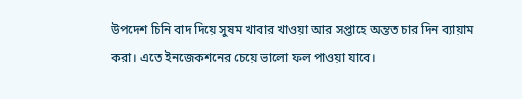উপদেশ চিনি বাদ দিয়ে সুষম খাবার খাওয়া আর সপ্তাহে অন্তত চার দিন ব্যায়াম করা। এতে ইনজেকশনের চেয়ে ভালো ফল পাওয়া যাবে।